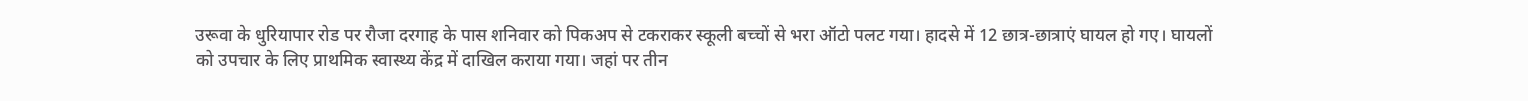उरूवा के धुरियापार रोड पर रौजा दरगाह के पास शनिवार को पिकअप से टकराकर स्कूली बच्चों से भरा ऑटो पलट गया। हादसे में 12 छात्र-छात्राएं घायल हो गए। घायलों को उपचार के लिए प्राथमिक स्वास्थ्य केंद्र में दाखिल कराया गया। जहां पर तीन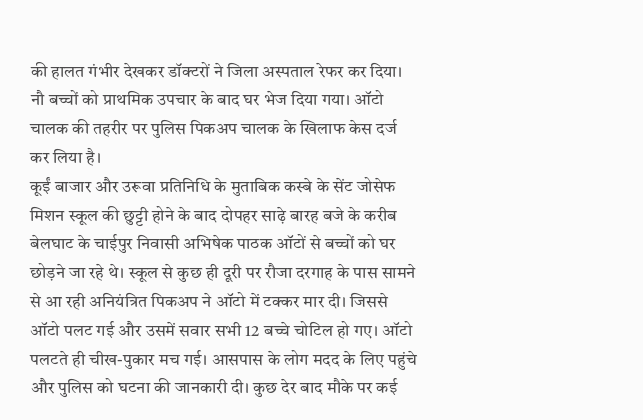की हालत गंभीर देखकर डॉक्टरों ने जिला अस्पताल रेफर कर दिया। नौ बच्चों को प्राथमिक उपचार के बाद घर भेज दिया गया। ऑटो चालक की तहरीर पर पुलिस पिकअप चालक के खिलाफ केस दर्ज कर लिया है।
कूईं बाजार और उरूवा प्रतिनिधि के मुताबिक कस्बे के सेंट जोसेफ मिशन स्कूल की छुट्टी होने के बाद दोपहर साढ़े बारह बजे के करीब बेलघाट के चाईपुर निवासी अभिषेक पाठक ऑटों से बच्चों को घर छोड़ने जा रहे थे। स्कूल से कुछ ही दूरी पर रौजा दरगाह के पास सामने से आ रही अनियंत्रित पिकअप ने ऑटो में टक्कर मार दी। जिससे ऑटो पलट गई और उसमें सवार सभी 12 बच्चे चोटिल हो गए। ऑटो पलटते ही चीख-पुकार मच गई। आसपास के लोग मदद के लिए पहुंचे और पुलिस को घटना की जानकारी दी। कुछ देर बाद मौके पर कई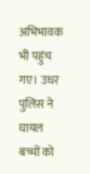अभिभावक भी पहुंच गए। उधर पुलिस ने घायल बच्चों को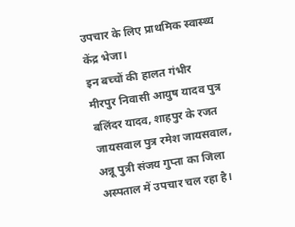उपचार के लिए प्राथमिक स्वास्थ्य केंद्र भेजा।
इन बच्चों की हालत गंभीर
मीरपुर निवासी आयुष यादव पुत्र बलिंदर यादव, शाहपुर के रजत जायसवाल पुत्र रमेश जायसवाल, अन्नू पुत्री संजय गुप्ता का जिला अस्पताल में उपचार चल रहा है।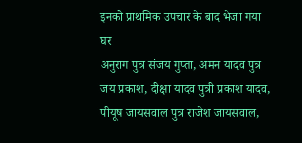इनको प्राथमिक उपचार के बाद भेजा गया घर
अनुराग पुत्र संजय गुप्ता, अमन यादव पुत्र जय प्रकाश, दीक्षा यादव पुत्री प्रकाश यादव, पीयूष जायसवाल पुत्र राजेश जायसवाल,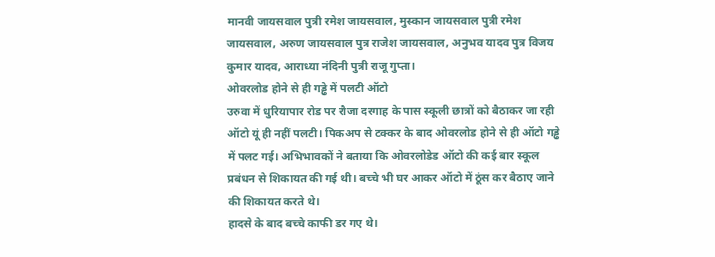मानवी जायसवाल पुत्री रमेश जायसवाल, मुस्कान जायसवाल पुत्री रमेश जायसवाल, अरुण जायसवाल पुत्र राजेश जायसवाल, अनुभव यादव पुत्र विजय कुमार यादव, आराध्या नंदिनी पुत्री राजू गुप्ता।
ओवरलोड होने से ही गड्ढे में पलटी ऑटो
उरुवा में धुरियापार रोड पर रौजा दरगाह के पास स्कूली छात्रों को बैठाकर जा रही ऑटो यूं ही नहीं पलटी। पिकअप से टक्कर के बाद ओवरलोड होने से ही ऑटो गड्ढे में पलट गई। अभिभावकों ने बताया कि ओवरलोडेड ऑटो की कई बार स्कूल प्रबंधन से शिकायत की गई थी। बच्चे भी घर आकर ऑटो में ठूंस कर बैठाए जाने की शिकायत करते थे।
हादसे के बाद बच्चे काफी डर गए थे।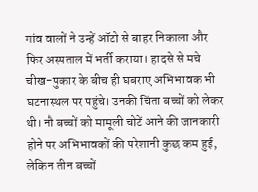गांव वालों ने उन्हें ऑटो से बाहर निकाला और फिर अस्पताल में भर्ती कराया। हादसे से मचे चीख-पुकार के बीच ही घबराए अभिभावक भी घटनास्थल पर पहुंचे। उनकी चिंता बच्चों को लेकर थी। नौ बच्चों को मामूली चोटें आने की जानकारी होने पर अभिभावकों की परेशानी कुछ कम हुई, लेकिन तीन बच्चों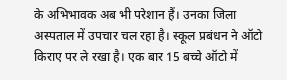के अभिभावक अब भी परेशान हैं। उनका जिला अस्पताल में उपचार चल रहा है। स्कूल प्रबंधन ने ऑटो किराए पर ले रखा है। एक बार 15 बच्चे ऑटो में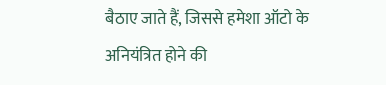बैठाए जाते हैं, जिससे हमेशा ऑटो के अनियंत्रित होने की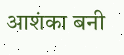आशंका बनी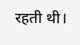रहती थी।